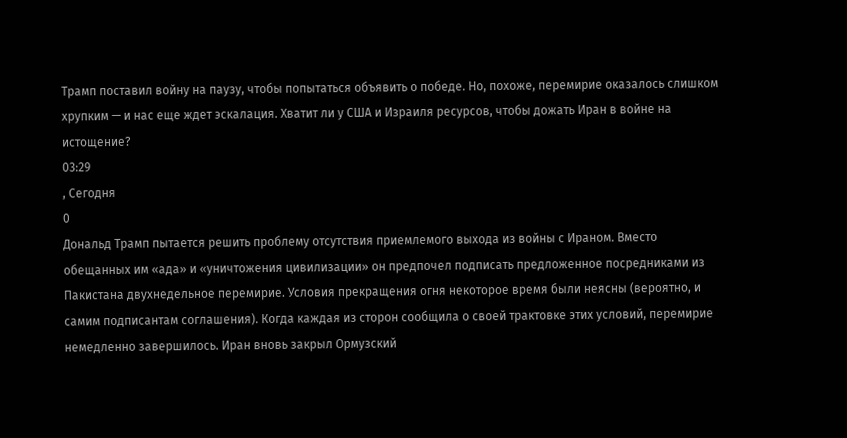Трамп поставил войну на паузу, чтобы попытаться объявить о победе. Но, похоже, перемирие оказалось слишком хрупким — и нас еще ждет эскалация. Хватит ли у США и Израиля ресурсов, чтобы дожать Иран в войне на истощение?
03:29
, Сегодня
0
Дональд Трамп пытается решить проблему отсутствия приемлемого выхода из войны с Ираном. Вместо обещанных им «ада» и «уничтожения цивилизации» он предпочел подписать предложенное посредниками из Пакистана двухнедельное перемирие. Условия прекращения огня некоторое время были неясны (вероятно, и самим подписантам соглашения). Когда каждая из сторон сообщила о своей трактовке этих условий, перемирие немедленно завершилось. Иран вновь закрыл Ормузский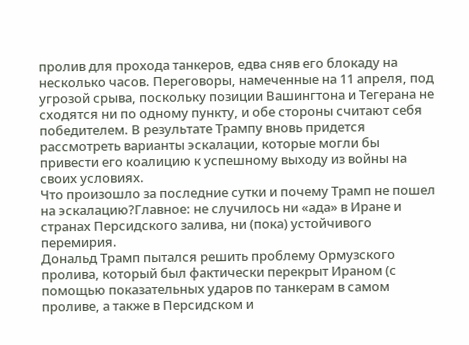пролив для прохода танкеров, едва сняв его блокаду на несколько часов. Переговоры, намеченные на 11 апреля, под угрозой срыва, поскольку позиции Вашингтона и Тегерана не сходятся ни по одному пункту, и обе стороны считают себя победителем. В результате Трампу вновь придется рассмотреть варианты эскалации, которые могли бы привести его коалицию к успешному выходу из войны на своих условиях.
Что произошло за последние сутки и почему Трамп не пошел на эскалацию?Главное: не случилось ни «ада» в Иране и странах Персидского залива, ни (пока) устойчивого перемирия.
Дональд Трамп пытался решить проблему Ормузского пролива, который был фактически перекрыт Ираном (с помощью показательных ударов по танкерам в самом проливе, а также в Персидском и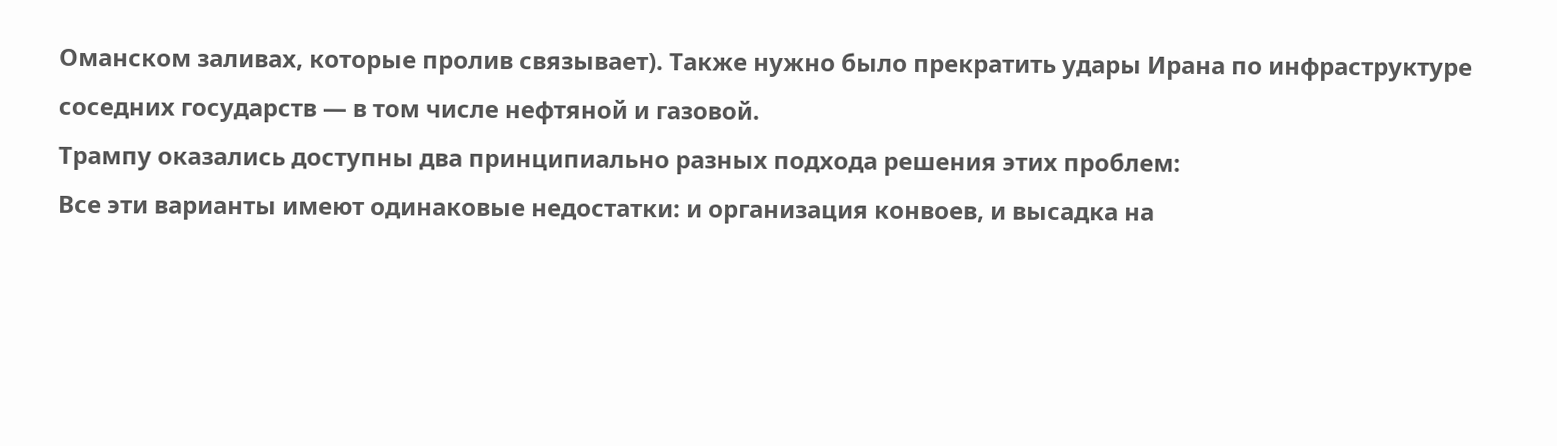Оманском заливах, которые пролив связывает). Также нужно было прекратить удары Ирана по инфраструктуре соседних государств — в том числе нефтяной и газовой.
Трампу оказались доступны два принципиально разных подхода решения этих проблем:
Все эти варианты имеют одинаковые недостатки: и организация конвоев, и высадка на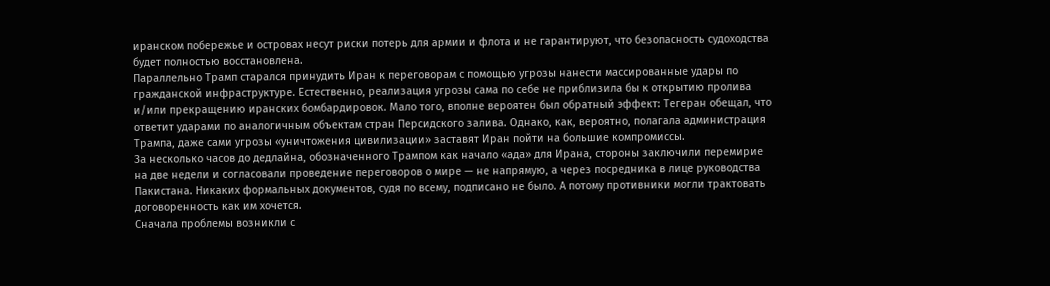иранском побережье и островах несут риски потерь для армии и флота и не гарантируют, что безопасность судоходства будет полностью восстановлена.
Параллельно Трамп старался принудить Иран к переговорам с помощью угрозы нанести массированные удары по гражданской инфраструктуре. Естественно, реализация угрозы сама по себе не приблизила бы к открытию пролива и/или прекращению иранских бомбардировок. Мало того, вполне вероятен был обратный эффект: Тегеран обещал, что ответит ударами по аналогичным объектам стран Персидского залива. Однако, как, вероятно, полагала администрация Трампа, даже сами угрозы «уничтожения цивилизации» заставят Иран пойти на большие компромиссы.
За несколько часов до дедлайна, обозначенного Трампом как начало «ада» для Ирана, стороны заключили перемирие на две недели и согласовали проведение переговоров о мире — не напрямую, а через посредника в лице руководства Пакистана. Никаких формальных документов, судя по всему, подписано не было. А потому противники могли трактовать договоренность как им хочется.
Сначала проблемы возникли с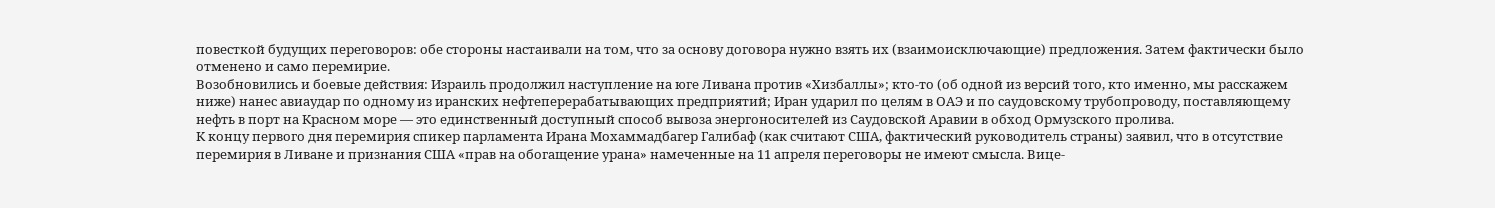повесткой будущих переговоров: обе стороны настаивали на том, что за основу договора нужно взять их (взаимоисключающие) предложения. Затем фактически было отменено и само перемирие.
Возобновились и боевые действия: Израиль продолжил наступление на юге Ливана против «Хизбаллы»; кто-то (об одной из версий того, кто именно, мы расскажем ниже) нанес авиаудар по одному из иранских нефтеперерабатывающих предприятий; Иран ударил по целям в ОАЭ и по саудовскому трубопроводу, поставляющему нефть в порт на Красном море — это единственный доступный способ вывоза энергоносителей из Саудовской Аравии в обход Ормузского пролива.
К концу первого дня перемирия спикер парламента Ирана Мохаммадбагер Галибаф (как считают США, фактический руководитель страны) заявил, что в отсутствие перемирия в Ливане и признания США «прав на обогащение урана» намеченные на 11 апреля переговоры не имеют смысла. Вице-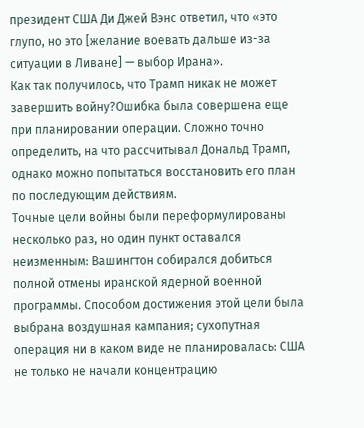президент США Ди Джей Вэнс ответил, что «это глупо, но это [желание воевать дальше из-за ситуации в Ливане] — выбор Ирана».
Как так получилось, что Трамп никак не может завершить войну?Ошибка была совершена еще при планировании операции. Сложно точно определить, на что рассчитывал Дональд Трамп, однако можно попытаться восстановить его план по последующим действиям.
Точные цели войны были переформулированы несколько раз, но один пункт оставался неизменным: Вашингтон собирался добиться полной отмены иранской ядерной военной программы. Способом достижения этой цели была выбрана воздушная кампания; сухопутная операция ни в каком виде не планировалась: США не только не начали концентрацию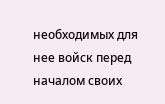необходимых для нее войск перед началом своих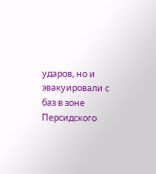ударов, но и эвакуировали с баз в зоне Персидского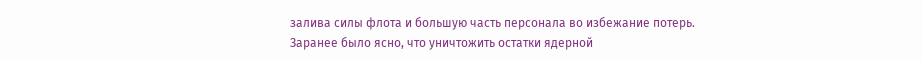залива силы флота и большую часть персонала во избежание потерь.
Заранее было ясно, что уничтожить остатки ядерной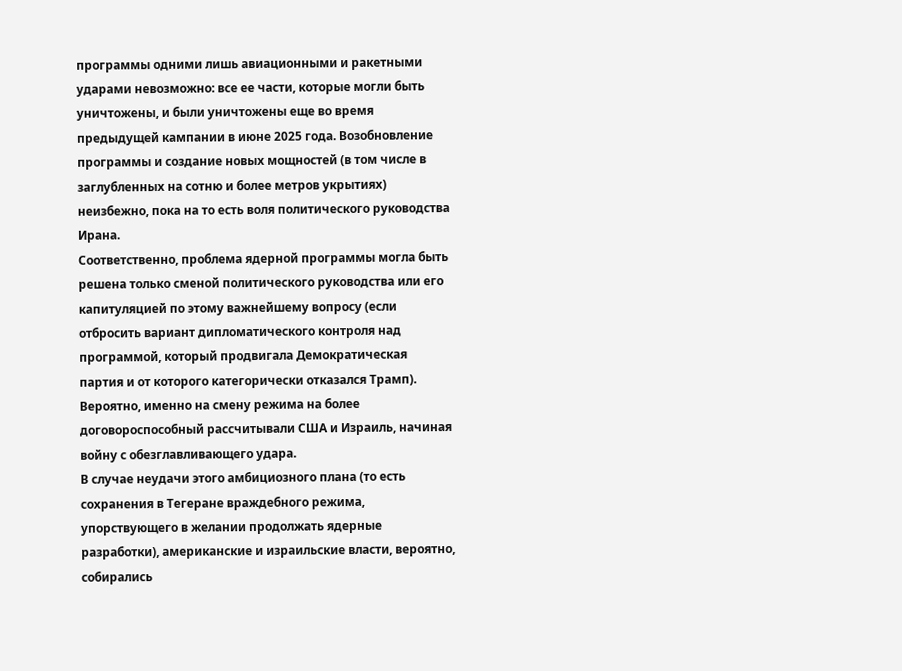программы одними лишь авиационными и ракетными ударами невозможно: все ее части, которые могли быть уничтожены, и были уничтожены еще во время предыдущей кампании в июне 2025 года. Возобновление программы и создание новых мощностей (в том числе в заглубленных на сотню и более метров укрытиях) неизбежно, пока на то есть воля политического руководства Ирана.
Соответственно, проблема ядерной программы могла быть решена только сменой политического руководства или его капитуляцией по этому важнейшему вопросу (если отбросить вариант дипломатического контроля над программой, который продвигала Демократическая партия и от которого категорически отказался Трамп). Вероятно, именно на смену режима на более договороспособный рассчитывали США и Израиль, начиная войну с обезглавливающего удара.
В случае неудачи этого амбициозного плана (то есть сохранения в Тегеране враждебного режима, упорствующего в желании продолжать ядерные разработки), американские и израильские власти, вероятно, собирались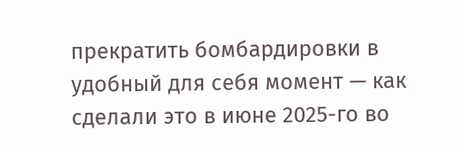прекратить бомбардировки в удобный для себя момент — как сделали это в июне 2025-го во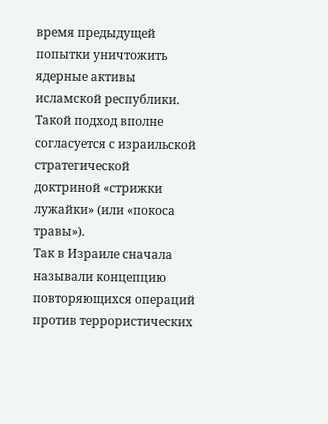время предыдущей попытки уничтожить ядерные активы исламской республики. Такой подход вполне согласуется с израильской стратегической доктриной «стрижки лужайки» (или «покоса травы»).
Так в Израиле сначала называли концепцию повторяющихся операций против террористических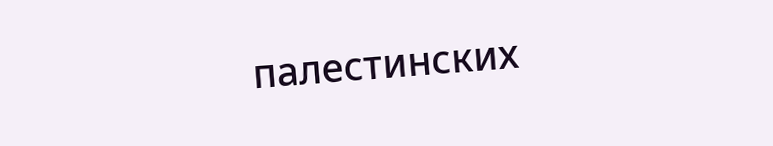палестинских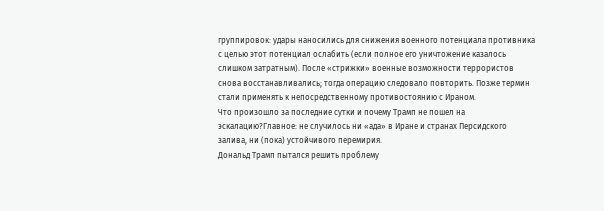группировок: удары наносились для снижения военного потенциала противника с целью этот потенциал ослабить (если полное его уничтожение казалось слишком затратным). После «стрижки» военные возможности террористов снова восстанавливались; тогда операцию следовало повторить. Позже термин стали применять к непосредственному противостоянию с Ираном.
Что произошло за последние сутки и почему Трамп не пошел на эскалацию?Главное: не случилось ни «ада» в Иране и странах Персидского залива, ни (пока) устойчивого перемирия.
Дональд Трамп пытался решить проблему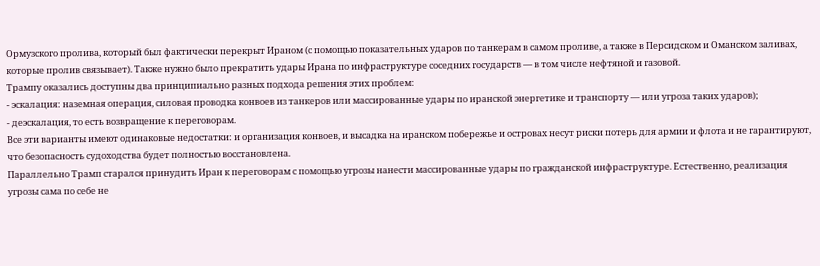Ормузского пролива, который был фактически перекрыт Ираном (с помощью показательных ударов по танкерам в самом проливе, а также в Персидском и Оманском заливах, которые пролив связывает). Также нужно было прекратить удары Ирана по инфраструктуре соседних государств — в том числе нефтяной и газовой.
Трампу оказались доступны два принципиально разных подхода решения этих проблем:
- эскалация: наземная операция, силовая проводка конвоев из танкеров или массированные удары по иранской энергетике и транспорту — или угроза таких ударов);
- деэскалация, то есть возвращение к переговорам.
Все эти варианты имеют одинаковые недостатки: и организация конвоев, и высадка на иранском побережье и островах несут риски потерь для армии и флота и не гарантируют, что безопасность судоходства будет полностью восстановлена.
Параллельно Трамп старался принудить Иран к переговорам с помощью угрозы нанести массированные удары по гражданской инфраструктуре. Естественно, реализация угрозы сама по себе не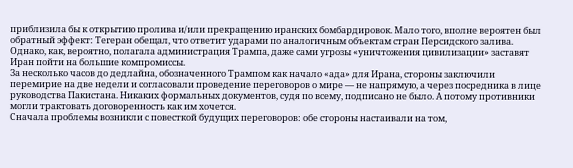приблизила бы к открытию пролива и/или прекращению иранских бомбардировок. Мало того, вполне вероятен был обратный эффект: Тегеран обещал, что ответит ударами по аналогичным объектам стран Персидского залива. Однако, как, вероятно, полагала администрация Трампа, даже сами угрозы «уничтожения цивилизации» заставят Иран пойти на большие компромиссы.
За несколько часов до дедлайна, обозначенного Трампом как начало «ада» для Ирана, стороны заключили перемирие на две недели и согласовали проведение переговоров о мире — не напрямую, а через посредника в лице руководства Пакистана. Никаких формальных документов, судя по всему, подписано не было. А потому противники могли трактовать договоренность как им хочется.
Сначала проблемы возникли с повесткой будущих переговоров: обе стороны настаивали на том,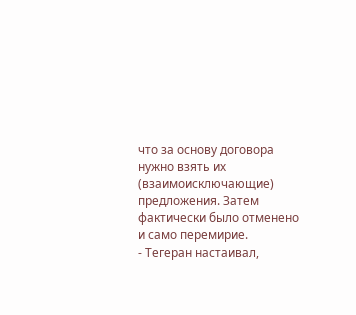что за основу договора нужно взять их (взаимоисключающие) предложения. Затем фактически было отменено и само перемирие.
- Тегеран настаивал,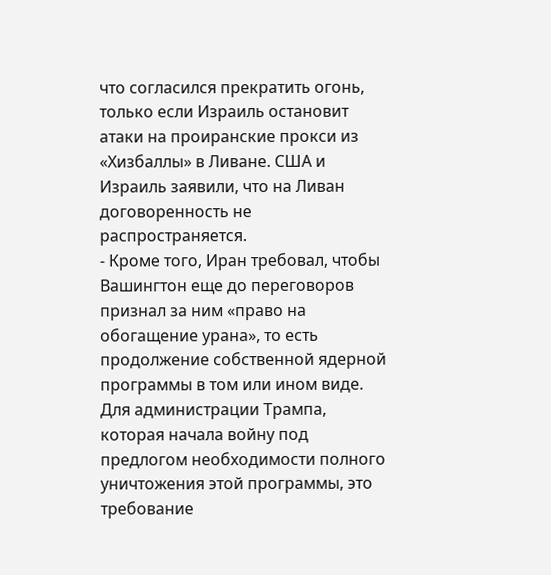что согласился прекратить огонь, только если Израиль остановит атаки на проиранские прокси из «Хизбаллы» в Ливане. США и Израиль заявили, что на Ливан договоренность не распространяется.
- Кроме того, Иран требовал, чтобы Вашингтон еще до переговоров признал за ним «право на обогащение урана», то есть продолжение собственной ядерной программы в том или ином виде. Для администрации Трампа, которая начала войну под предлогом необходимости полного уничтожения этой программы, это требование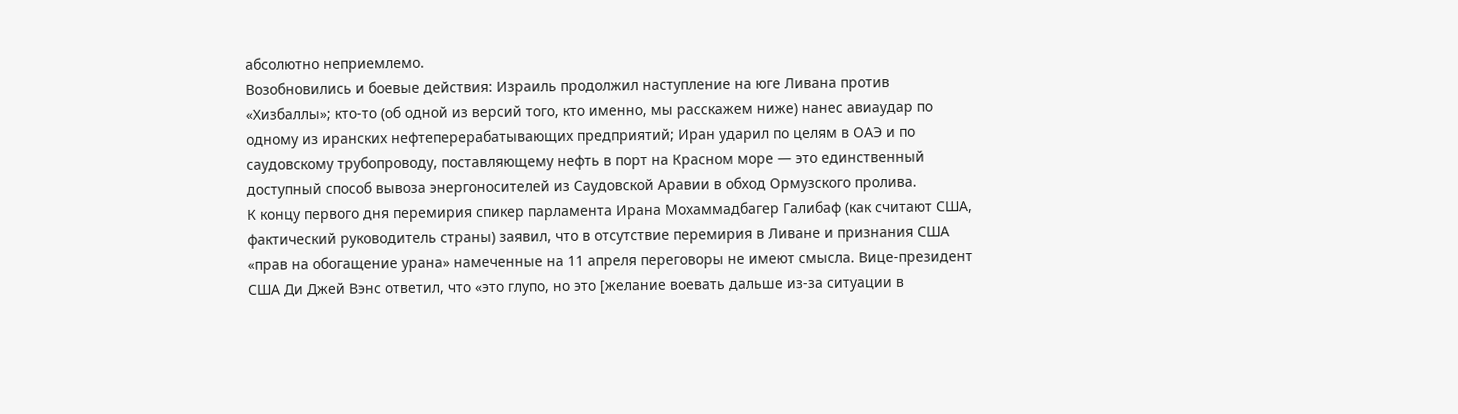абсолютно неприемлемо.
Возобновились и боевые действия: Израиль продолжил наступление на юге Ливана против «Хизбаллы»; кто-то (об одной из версий того, кто именно, мы расскажем ниже) нанес авиаудар по одному из иранских нефтеперерабатывающих предприятий; Иран ударил по целям в ОАЭ и по саудовскому трубопроводу, поставляющему нефть в порт на Красном море — это единственный доступный способ вывоза энергоносителей из Саудовской Аравии в обход Ормузского пролива.
К концу первого дня перемирия спикер парламента Ирана Мохаммадбагер Галибаф (как считают США, фактический руководитель страны) заявил, что в отсутствие перемирия в Ливане и признания США «прав на обогащение урана» намеченные на 11 апреля переговоры не имеют смысла. Вице-президент США Ди Джей Вэнс ответил, что «это глупо, но это [желание воевать дальше из-за ситуации в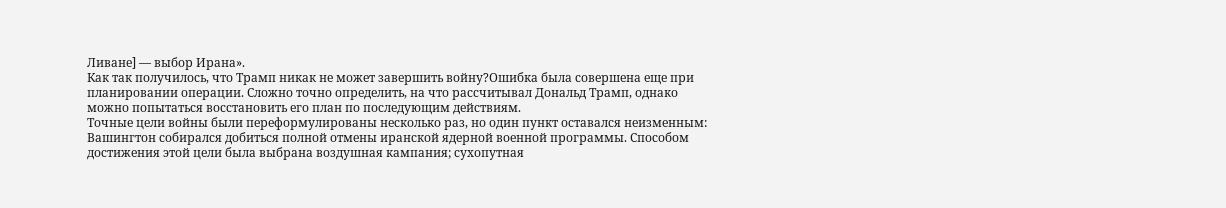Ливане] — выбор Ирана».
Как так получилось, что Трамп никак не может завершить войну?Ошибка была совершена еще при планировании операции. Сложно точно определить, на что рассчитывал Дональд Трамп, однако можно попытаться восстановить его план по последующим действиям.
Точные цели войны были переформулированы несколько раз, но один пункт оставался неизменным: Вашингтон собирался добиться полной отмены иранской ядерной военной программы. Способом достижения этой цели была выбрана воздушная кампания; сухопутная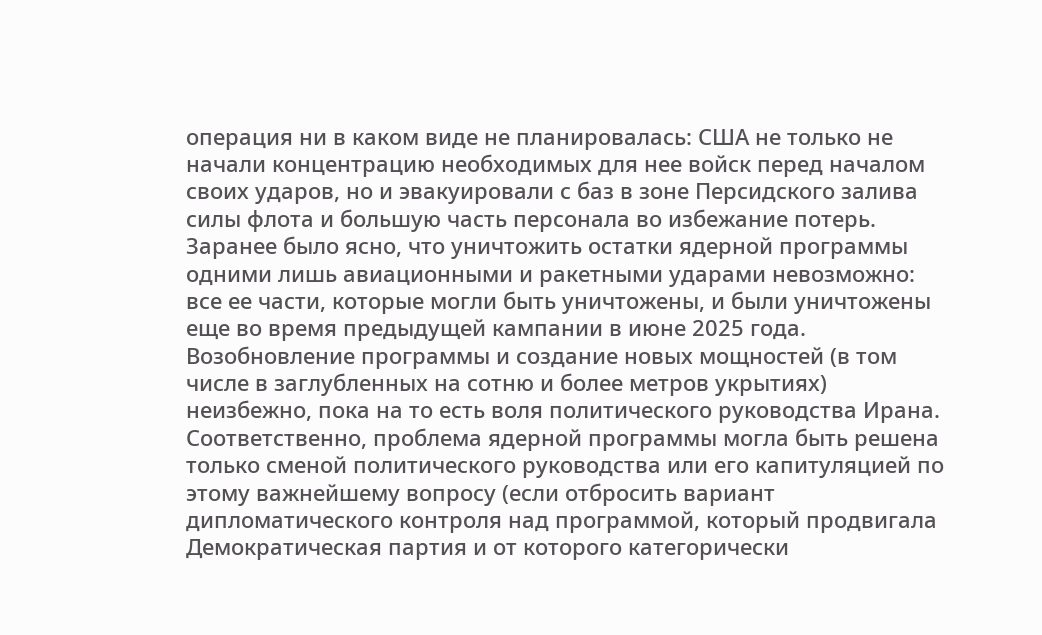операция ни в каком виде не планировалась: США не только не начали концентрацию необходимых для нее войск перед началом своих ударов, но и эвакуировали с баз в зоне Персидского залива силы флота и большую часть персонала во избежание потерь.
Заранее было ясно, что уничтожить остатки ядерной программы одними лишь авиационными и ракетными ударами невозможно: все ее части, которые могли быть уничтожены, и были уничтожены еще во время предыдущей кампании в июне 2025 года. Возобновление программы и создание новых мощностей (в том числе в заглубленных на сотню и более метров укрытиях) неизбежно, пока на то есть воля политического руководства Ирана.
Соответственно, проблема ядерной программы могла быть решена только сменой политического руководства или его капитуляцией по этому важнейшему вопросу (если отбросить вариант дипломатического контроля над программой, который продвигала Демократическая партия и от которого категорически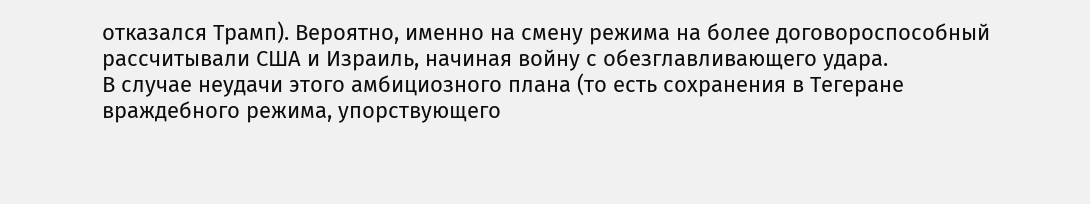отказался Трамп). Вероятно, именно на смену режима на более договороспособный рассчитывали США и Израиль, начиная войну с обезглавливающего удара.
В случае неудачи этого амбициозного плана (то есть сохранения в Тегеране враждебного режима, упорствующего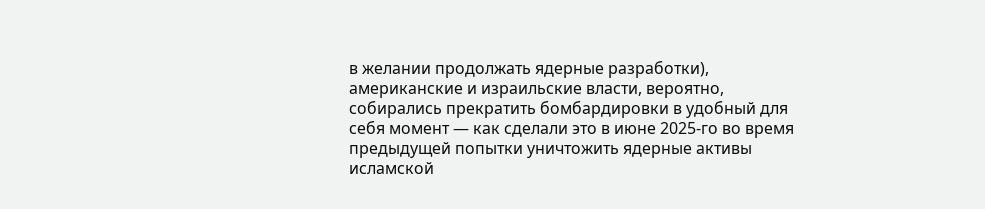в желании продолжать ядерные разработки), американские и израильские власти, вероятно, собирались прекратить бомбардировки в удобный для себя момент — как сделали это в июне 2025-го во время предыдущей попытки уничтожить ядерные активы исламской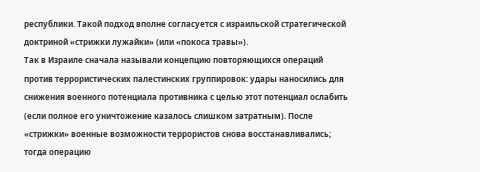республики. Такой подход вполне согласуется с израильской стратегической доктриной «стрижки лужайки» (или «покоса травы»).
Так в Израиле сначала называли концепцию повторяющихся операций против террористических палестинских группировок: удары наносились для снижения военного потенциала противника с целью этот потенциал ослабить (если полное его уничтожение казалось слишком затратным). После «стрижки» военные возможности террористов снова восстанавливались; тогда операцию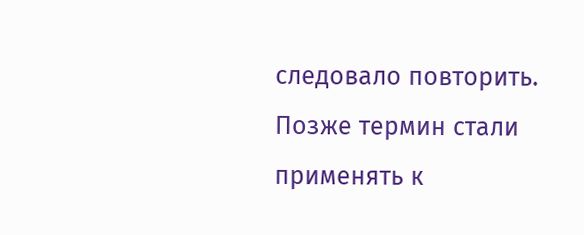следовало повторить. Позже термин стали применять к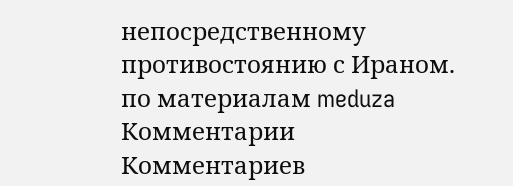непосредственному противостоянию с Ираном.
по материалам meduza
Комментарии
Комментариев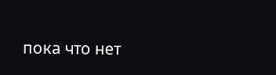пока что нет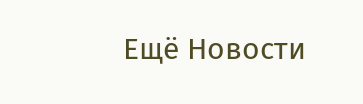Ещё Новости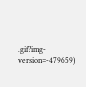.gif?img-version=-479659)